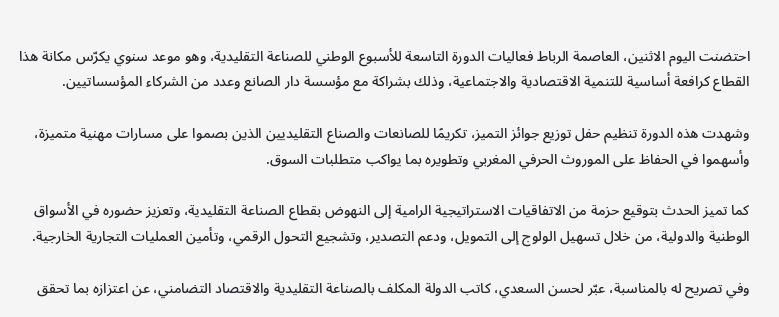احتضنت اليوم الاثنين، العاصمة الرباط فعاليات الدورة التاسعة للأسبوع الوطني للصناعة التقليدية، وهو موعد سنوي يكرّس مكانة هذا القطاع كرافعة أساسية للتنمية الاقتصادية والاجتماعية، وذلك بشراكة مع مؤسسة دار الصانع وعدد من الشركاء المؤسساتيين.

وشهدت هذه الدورة تنظيم حفل توزيع جوائز التميز، تكريمًا للصانعات والصناع التقليديين الذين بصموا على مسارات مهنية متميزة، وأسهموا في الحفاظ على الموروث الحرفي المغربي وتطويره بما يواكب متطلبات السوق.

كما تميز الحدث بتوقيع حزمة من الاتفاقيات الاستراتيجية الرامية إلى النهوض بقطاع الصناعة التقليدية، وتعزيز حضوره في الأسواق الوطنية والدولية، من خلال تسهيل الولوج إلى التمويل، ودعم التصدير، وتشجيع التحول الرقمي، وتأمين العمليات التجارية الخارجية.

وفي تصريح له بالمناسبة، عبّر لحسن السعدي، كاتب الدولة المكلف بالصناعة التقليدية والاقتصاد التضامني، عن اعتزازه بما تحقق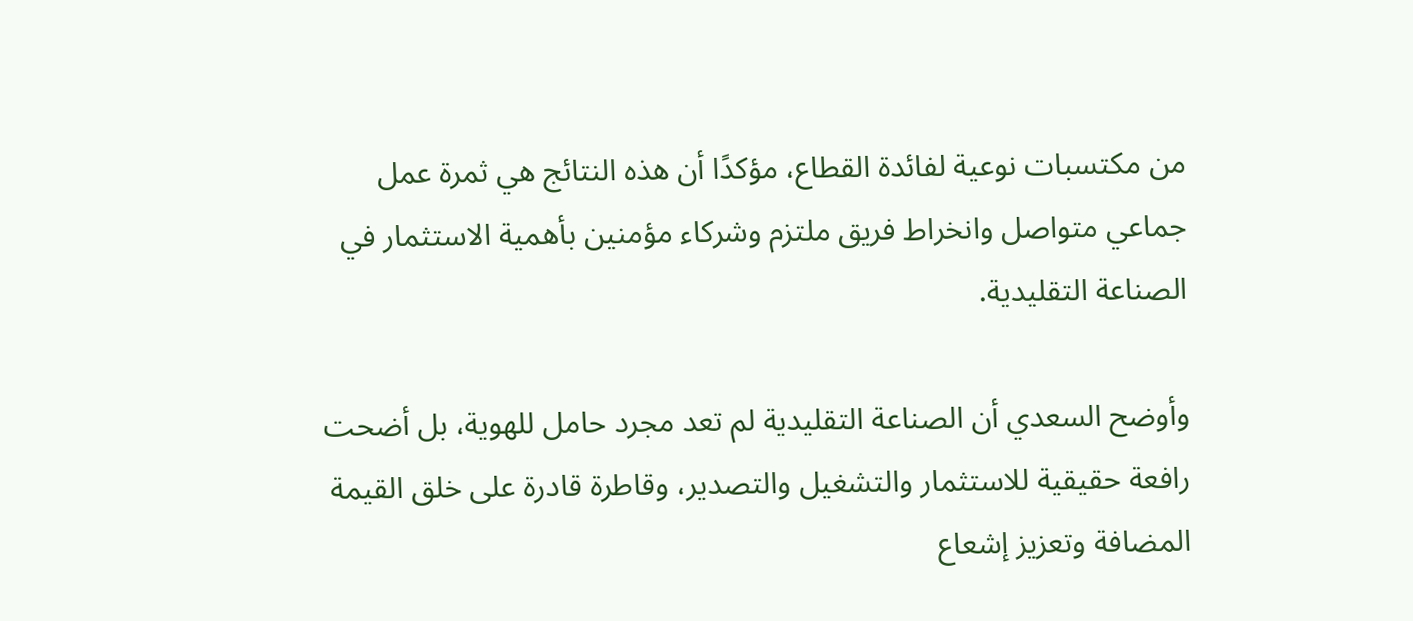من مكتسبات نوعية لفائدة القطاع، مؤكدًا أن هذه النتائج هي ثمرة عمل جماعي متواصل وانخراط فريق ملتزم وشركاء مؤمنين بأهمية الاستثمار في الصناعة التقليدية.

وأوضح السعدي أن الصناعة التقليدية لم تعد مجرد حامل للهوية، بل أضحت رافعة حقيقية للاستثمار والتشغيل والتصدير، وقاطرة قادرة على خلق القيمة المضافة وتعزيز إشعاع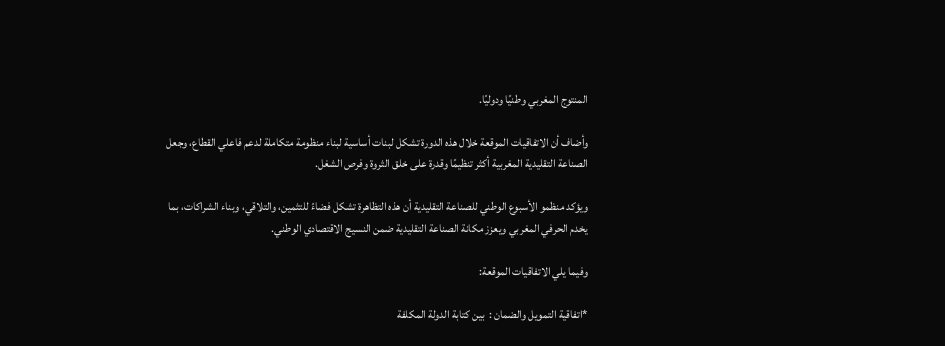المنتوج المغربي وطنيًا ودوليًا.

وأضاف أن الاتفاقيات الموقعة خلال هذه الدورة تشكل لبنات أساسية لبناء منظومة متكاملة لدعم فاعلي القطاع، وجعل الصناعة التقليدية المغربية أكثر تنظيمًا وقدرة على خلق الثروة وفرص الشغل.

ويؤكد منظمو الأسبوع الوطني للصناعة التقليدية أن هذه التظاهرة تشكل فضاءً للتثمين، والتلاقي، وبناء الشراكات، بما يخدم الحرفي المغربي ويعزز مكانة الصناعة التقليدية ضمن النسيج الاقتصادي الوطني.

وفيما يلي الاتفاقيات الموقعة:

*اتفاقية التمويل والضمان :  بين كتابة الدولة المكلفة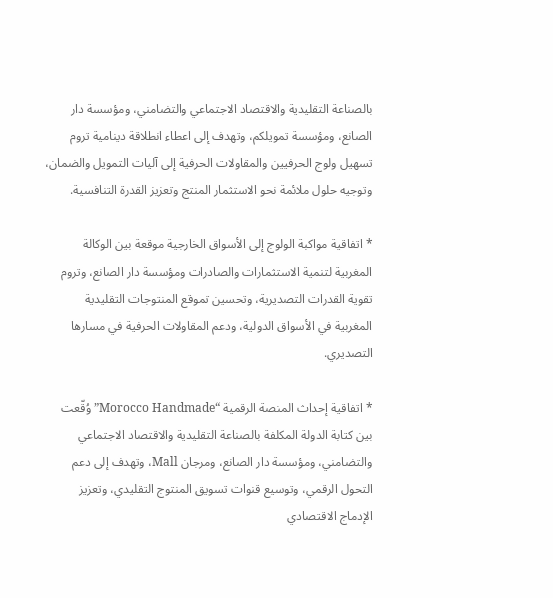بالصناعة التقليدية والاقتصاد الاجتماعي والتضامني، ومؤسسة دار الصانع، ومؤسسة تمويلكم، وتهدف إلى اعطاء انطلاقة دينامية تروم تسهيل ولوج الحرفيين والمقاولات الحرفية إلى آليات التمويل والضمان، وتوجيه حلول ملائمة نحو الاستثمار المنتج وتعزيز القدرة التنافسية.

* اتفاقية مواكبة الولوج إلى الأسواق الخارجية موقعة بين الوكالة المغربية لتنمية الاستثمارات والصادرات ومؤسسة دار الصانع، وتروم تقوية القدرات التصديرية، وتحسين تموقع المنتوجات التقليدية المغربية في الأسواق الدولية، ودعم المقاولات الحرفية في مسارها التصديري.

* اتفاقية إحداث المنصة الرقمية “Morocco Handmade” وُقّعت بين كتابة الدولة المكلفة بالصناعة التقليدية والاقتصاد الاجتماعي والتضامني، ومؤسسة دار الصانع، ومرجان Mall، وتهدف إلى دعم التحول الرقمي، وتوسيع قنوات تسويق المنتوج التقليدي، وتعزيز الإدماج الاقتصادي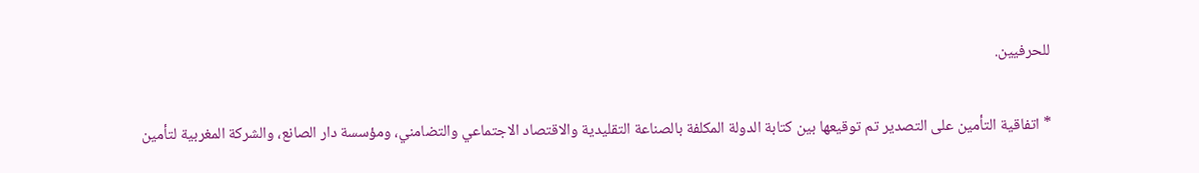للحرفيين.

* اتفاقية التأمين على التصدير تم توقيعها بين كتابة الدولة المكلفة بالصناعة التقليدية والاقتصاد الاجتماعي والتضامني، ومؤسسة دار الصانع، والشركة المغربية لتأمين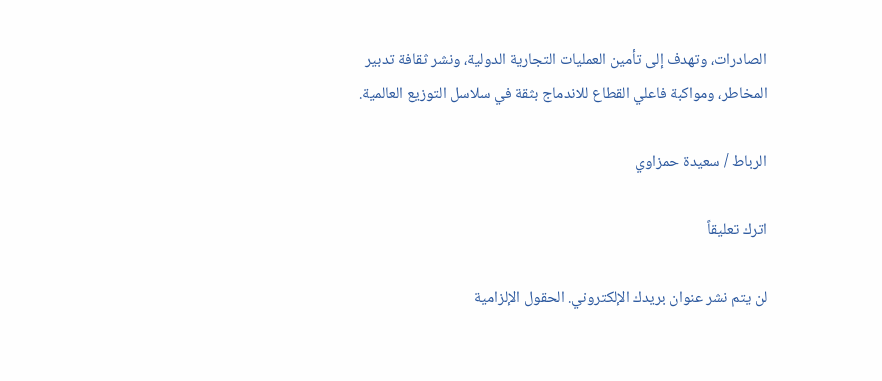الصادرات، وتهدف إلى تأمين العمليات التجارية الدولية، ونشر ثقافة تدبير المخاطر، ومواكبة فاعلي القطاع للاندماج بثقة في سلاسل التوزيع العالمية.

الرباط / سعيدة حمزاوي

اترك تعليقاً

لن يتم نشر عنوان بريدك الإلكتروني. الحقول الإلزامية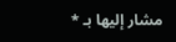مشار إليها بـ *